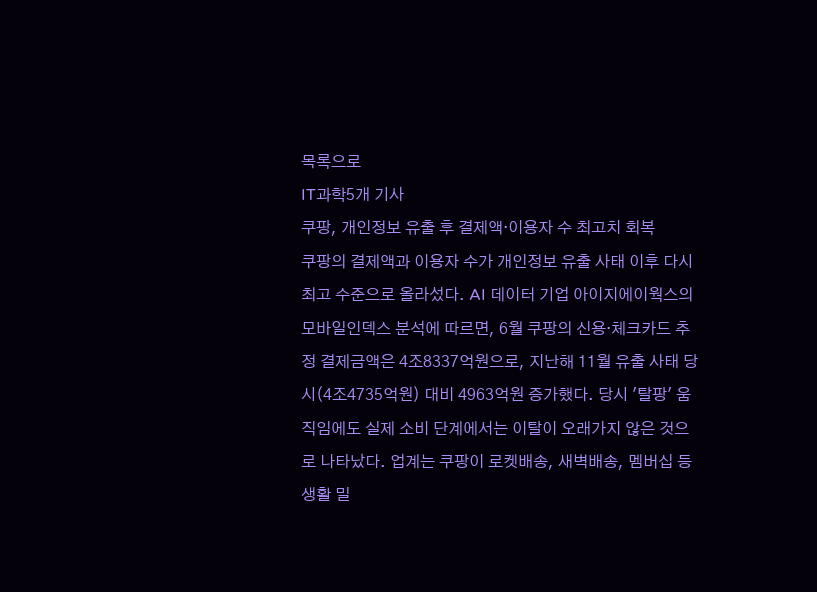목록으로
IT과학5개 기사
쿠팡, 개인정보 유출 후 결제액·이용자 수 최고치 회복
쿠팡의 결제액과 이용자 수가 개인정보 유출 사태 이후 다시 최고 수준으로 올라섰다. AI 데이터 기업 아이지에이웍스의 모바일인덱스 분석에 따르면, 6월 쿠팡의 신용·체크카드 추정 결제금액은 4조8337억원으로, 지난해 11월 유출 사태 당시(4조4735억원) 대비 4963억원 증가했다. 당시 '탈팡' 움직임에도 실제 소비 단계에서는 이탈이 오래가지 않은 것으로 나타났다. 업계는 쿠팡이 로켓배송, 새벽배송, 멤버십 등 생활 밀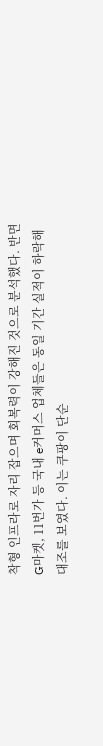착형 인프라로 자리 잡으며 회복력이 강해진 것으로 분석했다. 반면 G마켓, 11번가 등 국내 e커머스 업체들은 동일 기간 실적이 하락해 대조를 보였다. 이는 쿠팡이 단순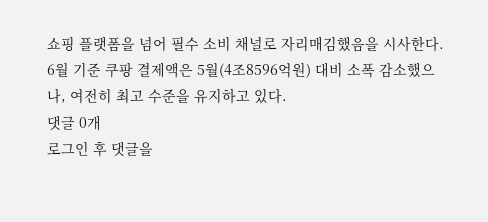쇼핑 플랫폼을 넘어 필수 소비 채널로 자리매김했음을 시사한다. 6월 기준 쿠팡 결제액은 5월(4조8596억원) 대비 소폭 감소했으나, 여전히 최고 수준을 유지하고 있다.
댓글 0개
로그인 후 댓글을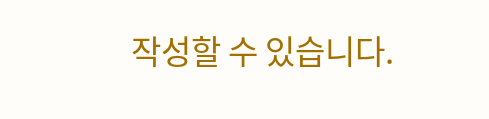작성할 수 있습니다.